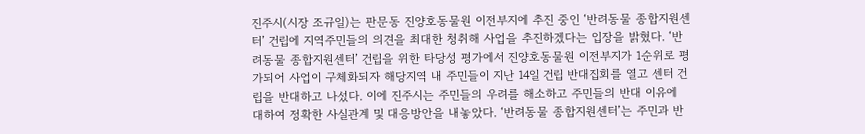진주시(시장 조규일)는 판문동 진양호동물원 이전부지에 추진 중인 ‘반려동물 종합지원센터’ 건립에 지역주민들의 의견을 최대한 청취해 사업을 추진하겠다는 입장을 밝혔다. ‘반려동물 종합지원센터’ 건립을 위한 타당성 평가에서 진양호동물원 이전부지가 1순위로 평가되어 사업이 구체화되자 해당지역 내 주민들이 지난 14일 건립 반대집회를 열고 센터 건립을 반대하고 나섰다. 이에 진주시는 주민들의 우려를 해소하고 주민들의 반대 이유에 대하여 정확한 사실관계 및 대응방안을 내놓았다. ‘반려동물 종합지원센터’는 주민과 반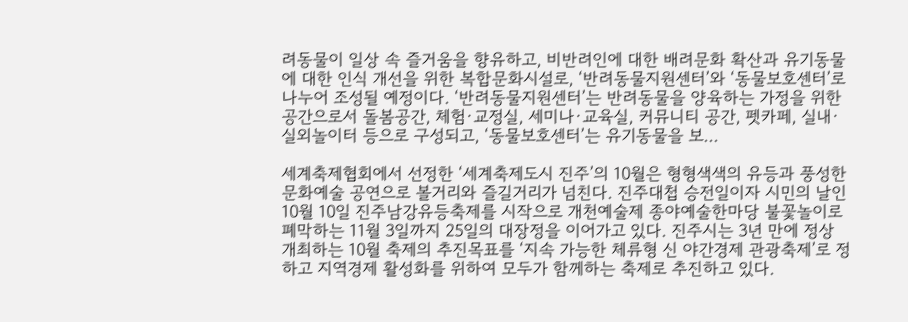려동물이 일상 속 즐거움을 향유하고, 비반려인에 대한 배려문화 확산과 유기동물에 대한 인식 개선을 위한 복합문화시설로, ‘반려동물지원센터’와 ‘동물보호센터’로 나누어 조성될 예정이다. ‘반려동물지원센터’는 반려동물을 양육하는 가정을 위한 공간으로서 돌봄공간, 체험·교정실, 세미나·교육실, 커뮤니티 공간, 펫카페, 실내·실외놀이터 등으로 구성되고, ‘동물보호센터’는 유기동물을 보...

세계축제협회에서 선정한 ‘세계축제도시 진주’의 10월은 형형색색의 유등과 풍성한 문화예술 공연으로 볼거리와 즐길거리가 넘친다. 진주대첩 승전일이자 시민의 날인 10월 10일 진주남강유등축제를 시작으로 개천예술제 종야예술한마당 불꽃놀이로 폐막하는 11월 3일까지 25일의 대장정을 이어가고 있다. 진주시는 3년 만에 정상 개최하는 10월 축제의 추진목표를 ‘지속 가능한 체류형 신 야간경제 관광축제’로 정하고 지역경제 활성화를 위하여 모두가 함께하는 축제로 추진하고 있다.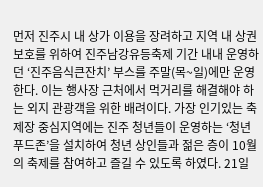먼저 진주시 내 상가 이용을 장려하고 지역 내 상권 보호를 위하여 진주남강유등축제 기간 내내 운영하던 ‘진주음식큰잔치’ 부스를 주말(목~일)에만 운영한다. 이는 행사장 근처에서 먹거리를 해결해야 하는 외지 관광객을 위한 배려이다. 가장 인기있는 축제장 중심지역에는 진주 청년들이 운영하는 ‘청년푸드존’을 설치하여 청년 상인들과 젊은 층이 10월의 축제를 참여하고 즐길 수 있도록 하였다. 21일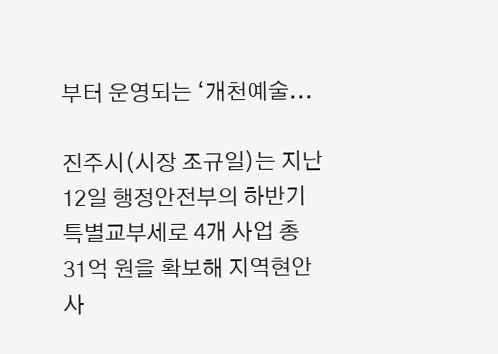부터 운영되는 ‘개천예술...

진주시(시장 조규일)는 지난 12일 행정안전부의 하반기 특별교부세로 4개 사업 총 31억 원을 확보해 지역현안 사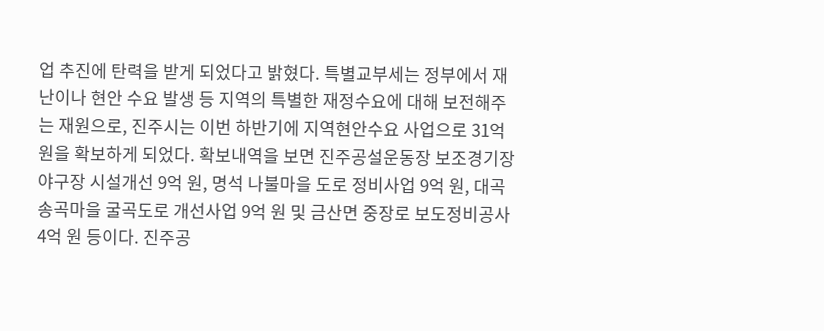업 추진에 탄력을 받게 되었다고 밝혔다. 특별교부세는 정부에서 재난이나 현안 수요 발생 등 지역의 특별한 재정수요에 대해 보전해주는 재원으로, 진주시는 이번 하반기에 지역현안수요 사업으로 31억 원을 확보하게 되었다. 확보내역을 보면 진주공설운동장 보조경기장 야구장 시설개선 9억 원, 명석 나불마을 도로 정비사업 9억 원, 대곡 송곡마을 굴곡도로 개선사업 9억 원 및 금산면 중장로 보도정비공사 4억 원 등이다. 진주공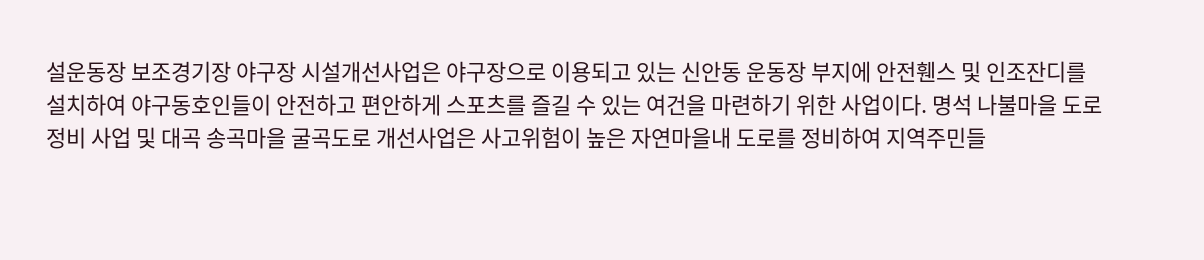설운동장 보조경기장 야구장 시설개선사업은 야구장으로 이용되고 있는 신안동 운동장 부지에 안전휀스 및 인조잔디를 설치하여 야구동호인들이 안전하고 편안하게 스포츠를 즐길 수 있는 여건을 마련하기 위한 사업이다. 명석 나불마을 도로정비 사업 및 대곡 송곡마을 굴곡도로 개선사업은 사고위험이 높은 자연마을내 도로를 정비하여 지역주민들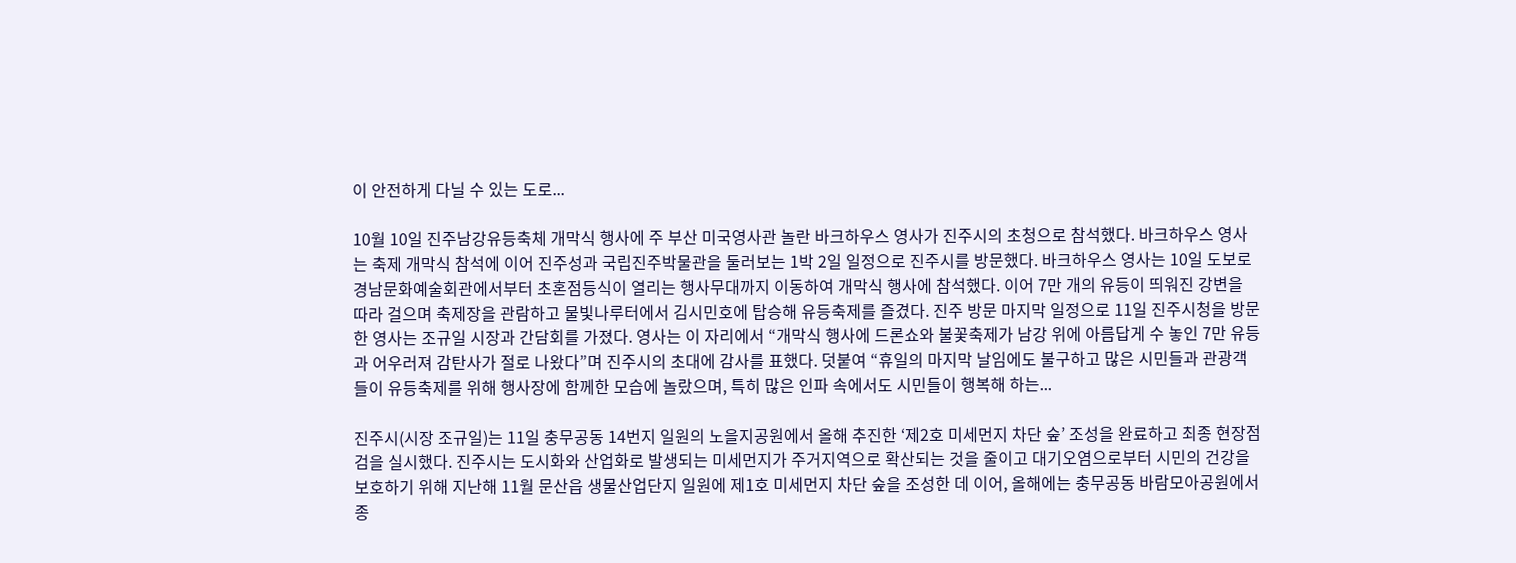이 안전하게 다닐 수 있는 도로...

10월 10일 진주남강유등축체 개막식 행사에 주 부산 미국영사관 놀란 바크하우스 영사가 진주시의 초청으로 참석했다. 바크하우스 영사는 축제 개막식 참석에 이어 진주성과 국립진주박물관을 둘러보는 1박 2일 일정으로 진주시를 방문했다. 바크하우스 영사는 10일 도보로 경남문화예술회관에서부터 초혼점등식이 열리는 행사무대까지 이동하여 개막식 행사에 참석했다. 이어 7만 개의 유등이 띄워진 강변을 따라 걸으며 축제장을 관람하고 물빛나루터에서 김시민호에 탑승해 유등축제를 즐겼다. 진주 방문 마지막 일정으로 11일 진주시청을 방문한 영사는 조규일 시장과 간담회를 가졌다. 영사는 이 자리에서 “개막식 행사에 드론쇼와 불꽃축제가 남강 위에 아름답게 수 놓인 7만 유등과 어우러져 감탄사가 절로 나왔다”며 진주시의 초대에 감사를 표했다. 덧붙여 “휴일의 마지막 날임에도 불구하고 많은 시민들과 관광객들이 유등축제를 위해 행사장에 함께한 모습에 놀랐으며, 특히 많은 인파 속에서도 시민들이 행복해 하는...

진주시(시장 조규일)는 11일 충무공동 14번지 일원의 노을지공원에서 올해 추진한 ‘제2호 미세먼지 차단 숲’ 조성을 완료하고 최종 현장점검을 실시했다. 진주시는 도시화와 산업화로 발생되는 미세먼지가 주거지역으로 확산되는 것을 줄이고 대기오염으로부터 시민의 건강을 보호하기 위해 지난해 11월 문산읍 생물산업단지 일원에 제1호 미세먼지 차단 숲을 조성한 데 이어, 올해에는 충무공동 바람모아공원에서 종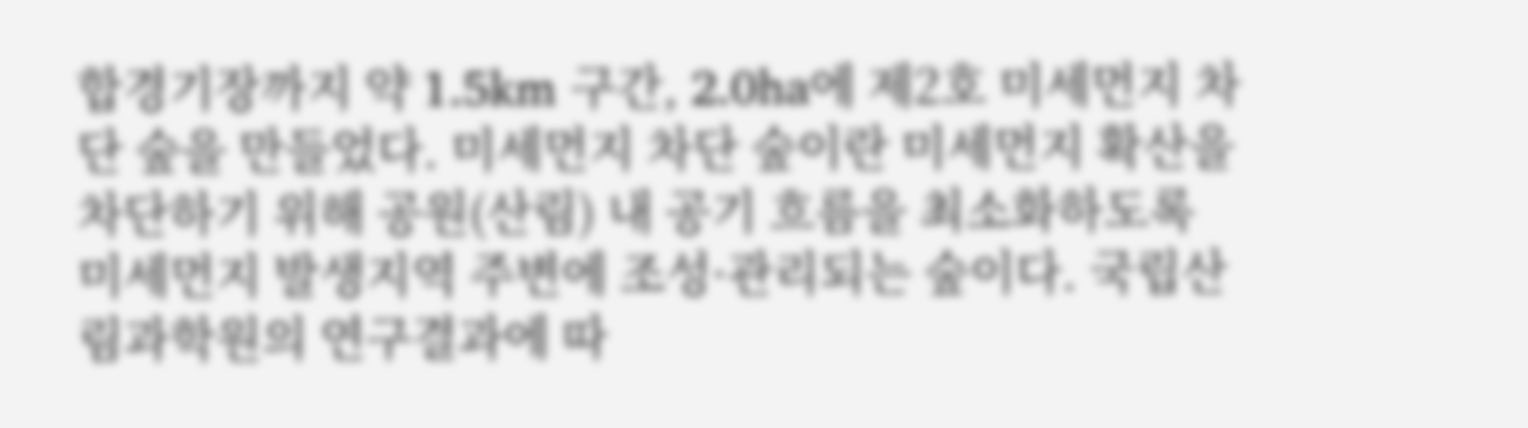합경기장까지 약 1.5km 구간, 2.0ha에 제2호 미세먼지 차단 숲을 만들었다. 미세먼지 차단 숲이란 미세먼지 확산을 차단하기 위해 공원(산림) 내 공기 흐름을 최소화하도록 미세먼지 발생지역 주변에 조성·관리되는 숲이다. 국립산림과학원의 연구결과에 따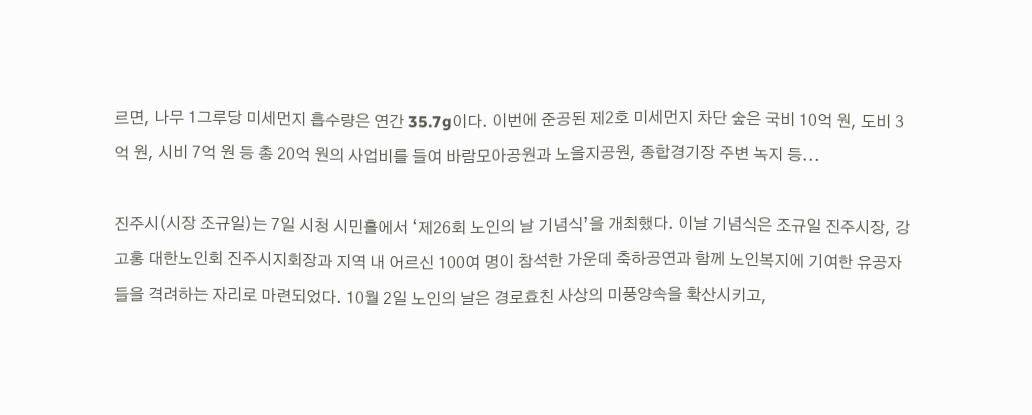르면, 나무 1그루당 미세먼지 흡수량은 연간 35.7g이다. 이번에 준공된 제2호 미세먼지 차단 숲은 국비 10억 원, 도비 3억 원, 시비 7억 원 등 총 20억 원의 사업비를 들여 바람모아공원과 노을지공원, 종합경기장 주변 녹지 등...

진주시(시장 조규일)는 7일 시청 시민홀에서 ‘제26회 노인의 날 기념식’을 개최했다. 이날 기념식은 조규일 진주시장, 강고홍 대한노인회 진주시지회장과 지역 내 어르신 100여 명이 참석한 가운데 축하공연과 함께 노인복지에 기여한 유공자들을 격려하는 자리로 마련되었다. 10월 2일 노인의 날은 경로효친 사상의 미풍양속을 확산시키고,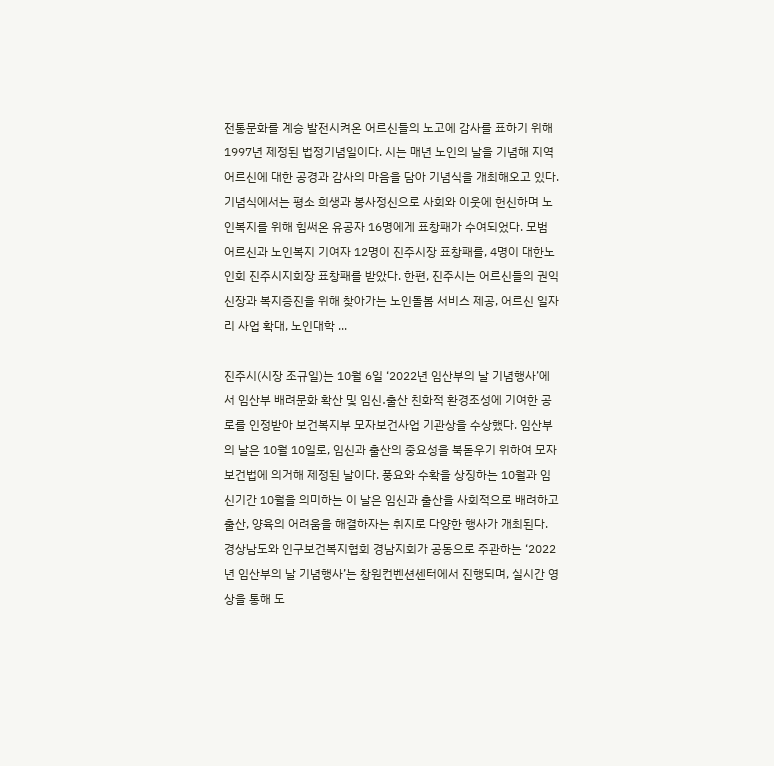전통문화를 계승 발전시켜온 어르신들의 노고에 감사를 표하기 위해 1997년 제정된 법정기념일이다. 시는 매년 노인의 날을 기념해 지역 어르신에 대한 공경과 감사의 마음을 담아 기념식을 개최해오고 있다. 기념식에서는 평소 희생과 봉사정신으로 사회와 이웃에 헌신하며 노인복지를 위해 힘써온 유공자 16명에게 표창패가 수여되었다. 모범 어르신과 노인복지 기여자 12명이 진주시장 표창패를, 4명이 대한노인회 진주시지회장 표창패를 받았다. 한편, 진주시는 어르신들의 권익신장과 복지증진을 위해 찾아가는 노인돌봄 서비스 제공, 어르신 일자리 사업 확대, 노인대학 ...

진주시(시장 조규일)는 10월 6일 ‘2022년 임산부의 날 기념행사’에서 임산부 배려문화 확산 및 임신․출산 친화적 환경조성에 기여한 공로를 인정받아 보건복지부 모자보건사업 기관상을 수상했다. 임산부의 날은 10월 10일로, 임신과 출산의 중요성을 북돋우기 위하여 모자보건법에 의거해 제정된 날이다. 풍요와 수확을 상징하는 10월과 임신기간 10월을 의미하는 이 날은 임신과 출산을 사회적으로 배려하고 출산, 양육의 어려움을 해결하자는 취지로 다양한 행사가 개최된다. 경상남도와 인구보건복지협회 경남지회가 공동으로 주관하는 ‘2022년 임산부의 날 기념행사’는 창원컨벤션센터에서 진행되며, 실시간 영상을 통해 도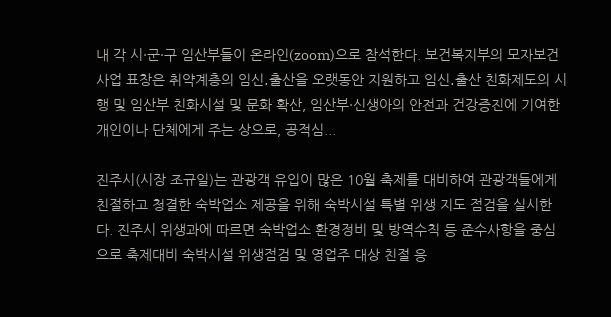내 각 시·군·구 임산부들이 온라인(zoom)으로 참석한다. 보건복지부의 모자보건사업 표창은 취약계층의 임신․출산을 오랫동안 지원하고 임신․출산 친화제도의 시행 및 임산부 친화시설 및 문화 확산, 임산부·신생아의 안전과 건강증진에 기여한 개인이나 단체에게 주는 상으로, 공적심...

진주시(시장 조규일)는 관광객 유입이 많은 10월 축제를 대비하여 관광객들에게 친절하고 청결한 숙박업소 제공을 위해 숙박시설 특별 위생 지도 점검을 실시한다. 진주시 위생과에 따르면 숙박업소 환경정비 및 방역수칙 등 준수사항을 중심으로 축제대비 숙박시설 위생점검 및 영업주 대상 친절 응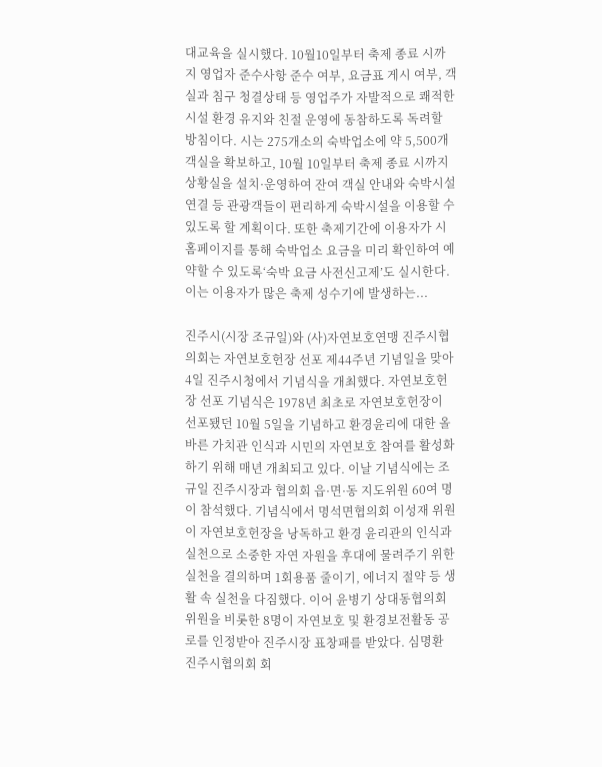대교육을 실시했다. 10월10일부터 축제 종료 시까지 영업자 준수사항 준수 여부, 요금표 게시 여부, 객실과 침구 청결상태 등 영업주가 자발적으로 쾌적한 시설 환경 유지와 친절 운영에 동참하도록 독려할 방침이다. 시는 275개소의 숙박업소에 약 5,500개 객실을 확보하고, 10월 10일부터 축제 종료 시까지 상황실을 설치·운영하여 잔여 객실 안내와 숙박시설 연결 등 관광객들이 편리하게 숙박시설을 이용할 수 있도록 할 계획이다. 또한 축제기간에 이용자가 시 홈페이지를 통해 숙박업소 요금을 미리 확인하여 예약할 수 있도록‘숙박 요금 사전신고제’도 실시한다. 이는 이용자가 많은 축제 성수기에 발생하는...

진주시(시장 조규일)와 (사)자연보호연맹 진주시협의회는 자연보호헌장 선포 제44주년 기념일을 맞아 4일 진주시청에서 기념식을 개최했다. 자연보호헌장 선포 기념식은 1978년 최초로 자연보호헌장이 선포됐던 10월 5일을 기념하고 환경윤리에 대한 올바른 가치관 인식과 시민의 자연보호 참여를 활성화하기 위해 매년 개최되고 있다. 이날 기념식에는 조규일 진주시장과 협의회 읍·면·동 지도위원 60여 명이 참석했다. 기념식에서 명석면협의회 이성재 위원이 자연보호헌장을 낭독하고 환경 윤리관의 인식과 실천으로 소중한 자연 자원을 후대에 물려주기 위한 실천을 결의하며 1회용품 줄이기, 에너지 절약 등 생활 속 실천을 다짐했다. 이어 윤병기 상대동협의회 위원을 비롯한 8명이 자연보호 및 환경보전활동 공로를 인정받아 진주시장 표창패를 받았다. 심명환 진주시협의회 회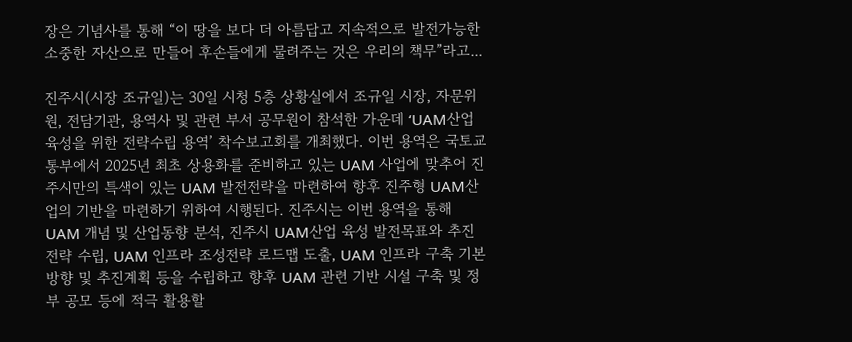장은 기념사를 통해 “이 땅을 보다 더 아름답고 지속적으로 발전가능한 소중한 자산으로 만들어 후손들에게 물려주는 것은 우리의 책무”라고...

진주시(시장 조규일)는 30일 시청 5층 상황실에서 조규일 시장, 자문위원, 전담기관, 용역사 및 관련 부서 공무원이 참석한 가운데 ‘UAM산업 육성을 위한 전략수립 용역’ 착수보고회를 개최했다. 이번 용역은 국토교통부에서 2025년 최초 상용화를 준비하고 있는 UAM 사업에 맞추어 진주시만의 특색이 있는 UAM 발전전략을 마련하여 향후 진주형 UAM산업의 기반을 마련하기 위하여 시행된다. 진주시는 이번 용역을 통해 UAM 개념 및 산업동향 분석, 진주시 UAM산업 육성 발전목표와 추진전략 수립, UAM 인프라 조성전략 로드맵 도출, UAM 인프라 구축 기본방향 및 추진계획 등을 수립하고 향후 UAM 관련 기반 시설 구축 및 정부 공모 등에 적극 활용할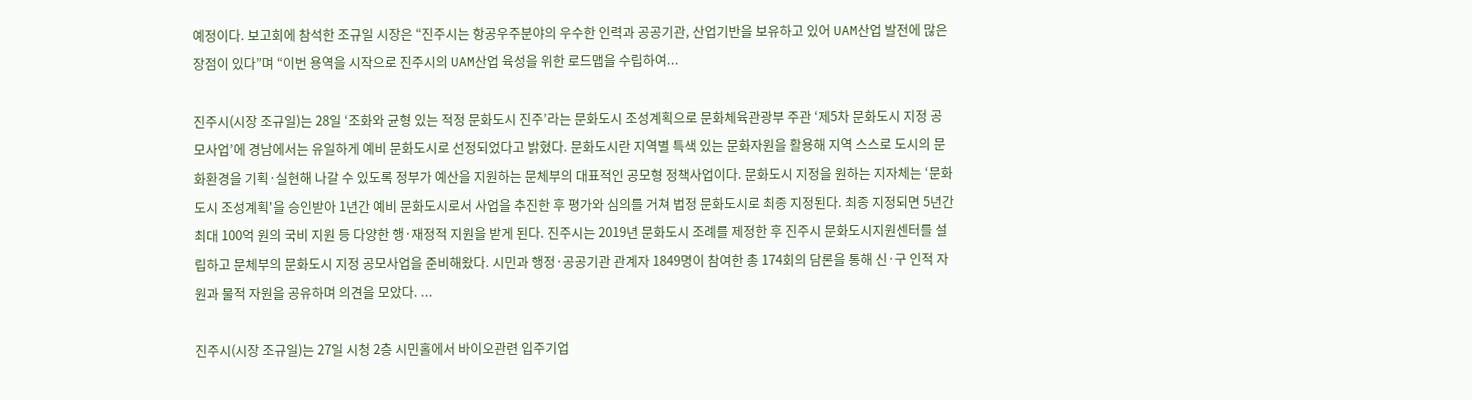예정이다. 보고회에 참석한 조규일 시장은 “진주시는 항공우주분야의 우수한 인력과 공공기관, 산업기반을 보유하고 있어 UAM산업 발전에 많은 장점이 있다”며 “이번 용역을 시작으로 진주시의 UAM산업 육성을 위한 로드맵을 수립하여...

진주시(시장 조규일)는 28일 ‘조화와 균형 있는 적정 문화도시 진주’라는 문화도시 조성계획으로 문화체육관광부 주관 ‘제5차 문화도시 지정 공모사업’에 경남에서는 유일하게 예비 문화도시로 선정되었다고 밝혔다. 문화도시란 지역별 특색 있는 문화자원을 활용해 지역 스스로 도시의 문화환경을 기획·실현해 나갈 수 있도록 정부가 예산을 지원하는 문체부의 대표적인 공모형 정책사업이다. 문화도시 지정을 원하는 지자체는 ‘문화도시 조성계획'을 승인받아 1년간 예비 문화도시로서 사업을 추진한 후 평가와 심의를 거쳐 법정 문화도시로 최종 지정된다. 최종 지정되면 5년간 최대 100억 원의 국비 지원 등 다양한 행·재정적 지원을 받게 된다. 진주시는 2019년 문화도시 조례를 제정한 후 진주시 문화도시지원센터를 설립하고 문체부의 문화도시 지정 공모사업을 준비해왔다. 시민과 행정·공공기관 관계자 1849명이 참여한 총 174회의 담론을 통해 신·구 인적 자원과 물적 자원을 공유하며 의견을 모았다. ...

진주시(시장 조규일)는 27일 시청 2층 시민홀에서 바이오관련 입주기업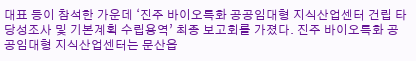대표 등이 참석한 가운데 ‘진주 바이오특화 공공임대형 지식산업센터 건립 타당성조사 및 기본계획 수립용역’ 최종 보고회를 가졌다. 진주 바이오특화 공공임대형 지식산업센터는 문산읍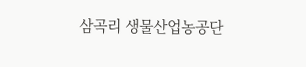삼곡리 생물산업농공단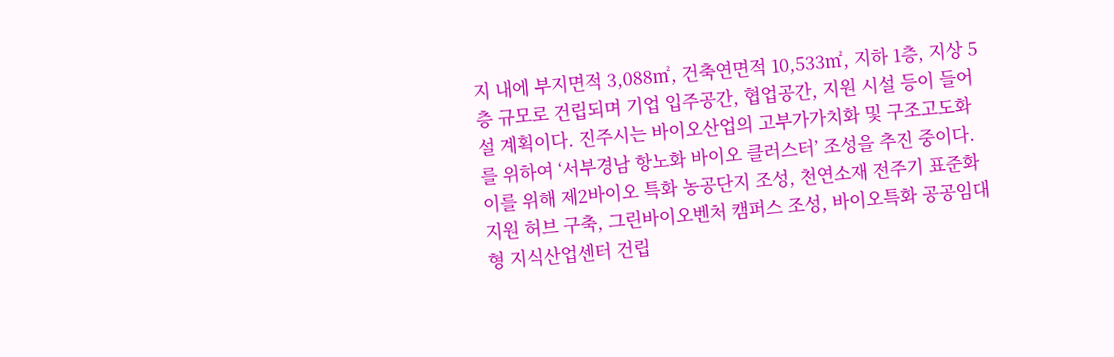지 내에 부지면적 3,088㎡, 건축연면적 10,533㎡, 지하 1층, 지상 5층 규모로 건립되며 기업 입주공간, 협업공간, 지원 시설 등이 들어설 계획이다. 진주시는 바이오산업의 고부가가치화 및 구조고도화를 위하여 ‘서부경남 항노화 바이오 클러스터’ 조성을 추진 중이다. 이를 위해 제2바이오 특화 농공단지 조성, 천연소재 전주기 표준화 지원 허브 구축, 그린바이오벤처 캠퍼스 조성, 바이오특화 공공임대형 지식산업센터 건립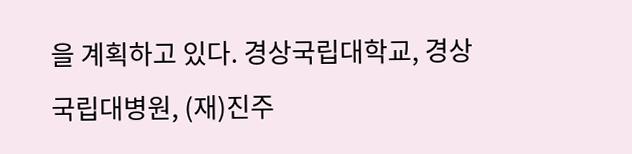을 계획하고 있다. 경상국립대학교, 경상국립대병원, (재)진주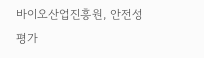바이오산업진흥원, 안전성평가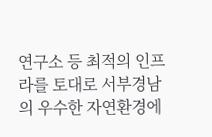연구소 등 최적의 인프라를 토대로 서부경남의 우수한 자연환경에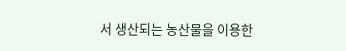서 생산되는 농산물을 이용한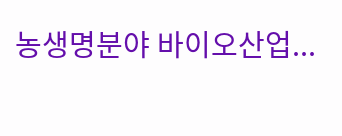농생명분야 바이오산업...